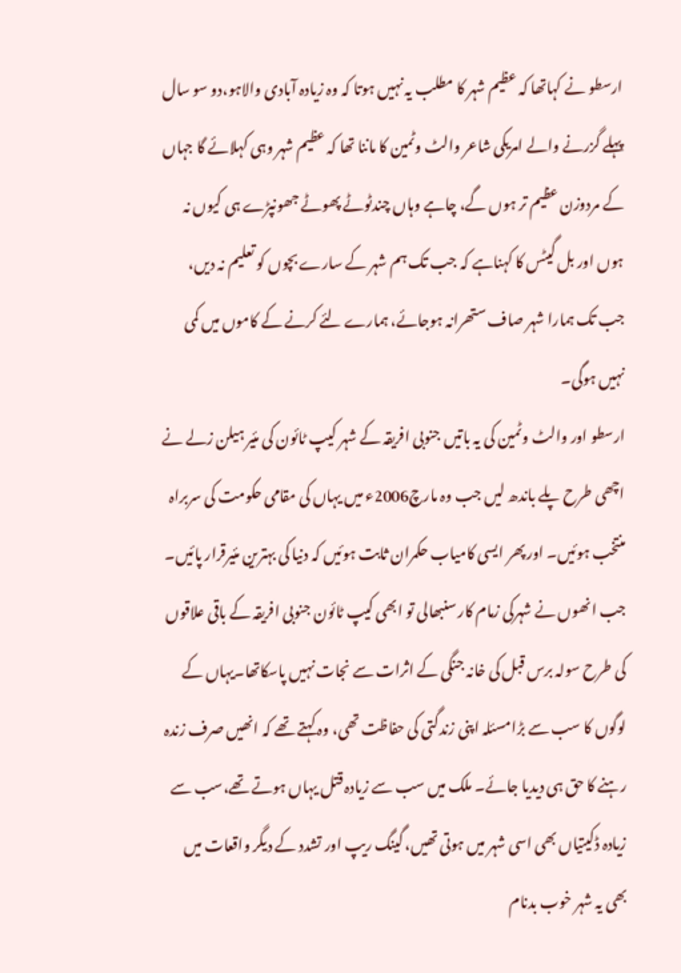ارسطو نے کہاتھا کہ عظیم شہر کا مطلب یہ نہیں ہوتا کہ وہ زیادہ آبادی والاہو،دو سو سال پہلے گزرنے والے امریکی شاعر والٹ وٹمین کا ماننا تھا کہ عظیم شہر وہی کہلائے گا جہاں کے مردوزن عظیم تر ہوں گے، چاہے وہاں چندٹوٹے پھوٹے جھونپڑے ہی کیوں نہ ہوں اور بل گیٹس کا کہناہے کہ جب تک ہم شہر کے سارے بچوں کو تعلیم نہ دیں، جب تک ہمارا شہر صاف ستھرانہ ہوجائے، ہمارے لئے کرنے کے کاموں میں کمی نہیں ہوگی۔
ارسطو اور والٹ وٹمین کی یہ باتیں جنوبی افریقہ کے شہر کیپ ٹائون کی مئیر ہیلن زلے نے اچھی طرح پلے باندھ لیں جب وہ مارچ2006ء میں یہاں کی مقامی حکومت کی سربراہ منتخب ہوئیں۔ اور پھر ایسی کامیاب حکمران ثابت ہوئیں کہ دنیا کی بہترین مئیرقرار پائیں۔ جب انھوں نے شہرکی زمام کار سنبھالی تو ابھی کیپ ٹائون جنوبی افریقہ کے باقی علاقوں کی طرح سولہ برس قبل کی خانہ جنگی کے اثرات سے نجات نہیں پاسکاتھا۔یہاں کے لوگوں کا سب سے بڑامسئلہ اپنی زندگتی کی حفاظت تھی، وہ کہتے تھے کہ انھیں صرف زندہ رہنے کا حق ہی دیدیا جائے۔ ملک میں سب سے زیادہ قتل یہاں ہوتے تھے،سب سے زیادہ ڈکیتیاں بھی اسی شہر میں ہوتی تھیں، گینگ ریپ اور تشدد کے دیگر واقعات میں بھی یہ شہر خوب بدنام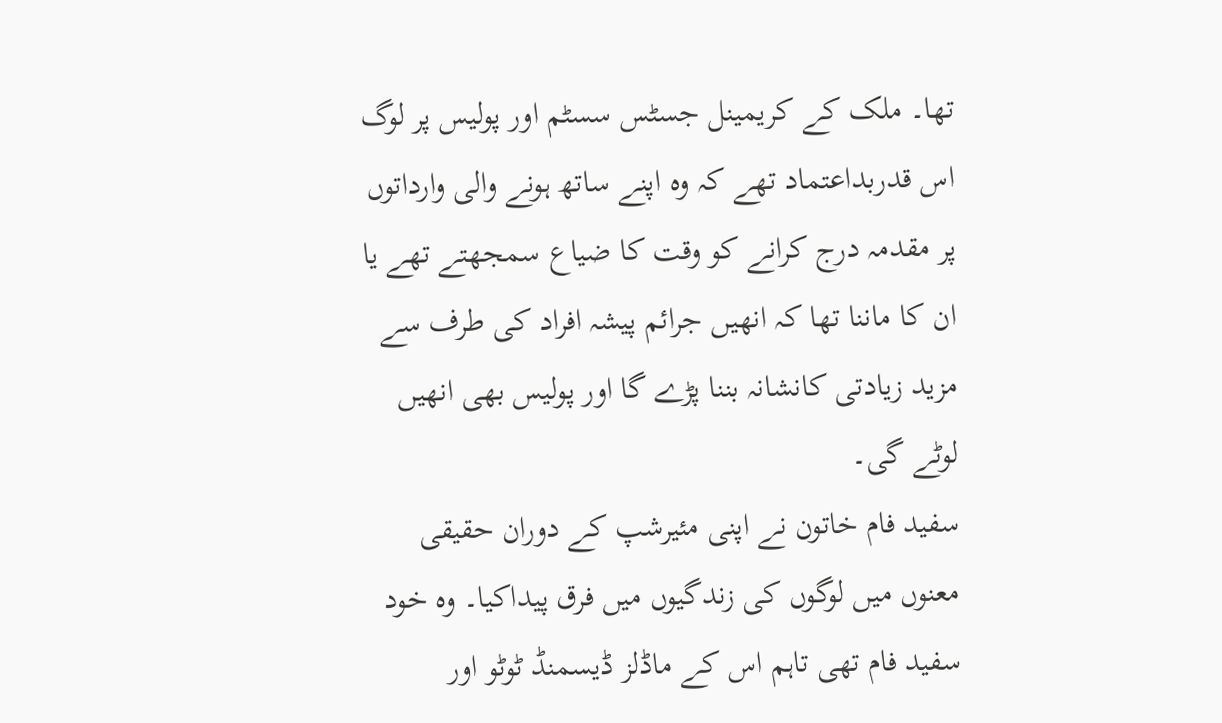تھا۔ ملک کے کریمینل جسٹس سسٹم اور پولیس پر لوگ اس قدربداعتماد تھے کہ وہ اپنے ساتھ ہونے والی وارداتوں پر مقدمہ درج کرانے کو وقت کا ضیاع سمجھتے تھے یا ان کا ماننا تھا کہ انھیں جرائم پیشہ افراد کی طرف سے مزید زیادتی کانشانہ بننا پڑے گا اور پولیس بھی انھیں لوٹے گی۔
سفید فام خاتون نے اپنی مئیرشپ کے دوران حقیقی معنوں میں لوگوں کی زندگیوں میں فرق پیداکیا۔ وہ خود سفید فام تھی تاہم اس کے ماڈلز ڈیسمنڈ ٹوٹو اور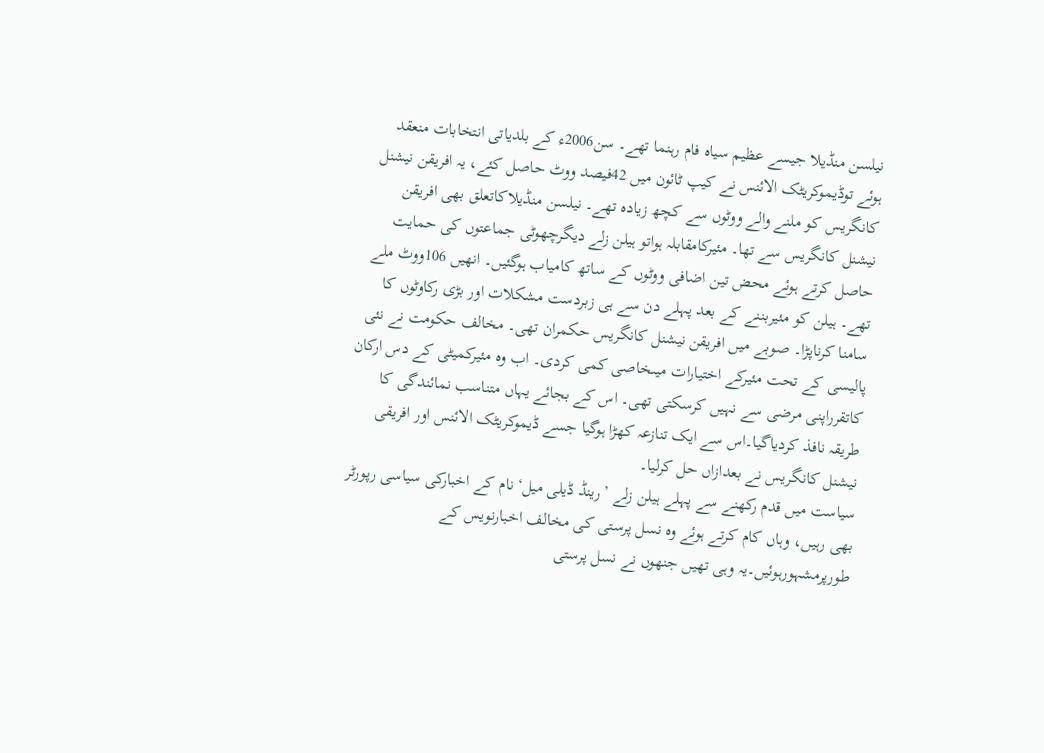نیلسن منڈیلا جیسے عظیم سیاہ فام رہنما تھے۔ سن2006ء کے بلدیاتی انتخابات منعقد ہوئے توڈیموکریٹک الائنس نے کیپ ٹائون میں 42فیصد ووٹ حاصل کئے، یہ افریقن نیشنل کانگریس کو ملنے والے ووٹوں سے کچھ زیادہ تھے۔ نیلسن منڈیلاکاتعلق بھی افریقن نیشنل کانگریس سے تھا۔ مئیرکامقابلہ ہواتو ہیلن زلے دیگرچھوٹی جماعتوں کی حمایت حاصل کرتے ہوئے محض تین اضافی ووٹوں کے ساتھ کامیاب ہوگئیں۔ انھیں 106ووٹ ملے تھے۔ ہیلن کو مئیربننے کے بعد پہلے دن سے ہی زبردست مشکلات اور بڑی رکاوٹوں کا سامنا کرناپڑا۔ صوبے میں افریقن نیشنل کانگریس حکمران تھی۔ مخالف حکومت نے نئی پالیسی کے تحت مئیرکے اختیارات میںخاصی کمی کردی۔ اب وہ مئیرکمیٹی کے دس ارکان کاتقرراپنی مرضی سے نہیں کرسکتی تھی۔ اس کے بجائے یہاں متناسب نمائندگی کا طریقہ نافذ کردیاگیا۔اس سے ایک تنازعہ کھڑا ہوگیا جسے ڈیموکریٹک الائنس اور افریقی نیشنل کانگریس نے بعدازاں حل کرلیا۔
سیاست میں قدم رکھنے سے پہلے ہیلن زلے ’رینڈ ڈیلی میل‘ نام کے اخبارکی سیاسی رپورٹر بھی رہیں، وہاں کام کرتے ہوئے وہ نسل پرستی کی مخالف اخبارنویس کے طورپرمشہورہوئیں۔یہ وہی تھیں جنھوں نے نسل پرستی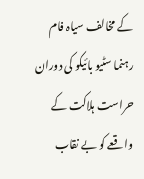کے مخالف سیاہ فام رہنما سٹیو بائیکو کی دوران حراست ہلاکت کے واقعے کو بے نقاب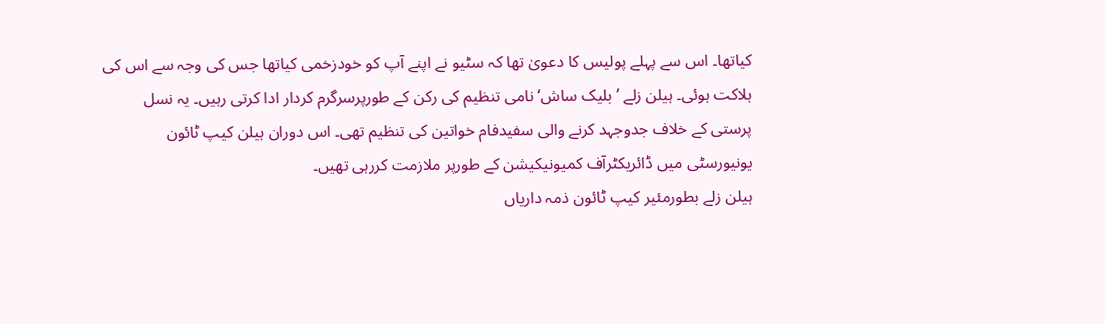کیاتھا۔ اس سے پہلے پولیس کا دعویٰ تھا کہ سٹیو نے اپنے آپ کو خودزخمی کیاتھا جس کی وجہ سے اس کی ہلاکت ہوئی۔ ہیلن زلے ’بلیک ساش‘ نامی تنظیم کی رکن کے طورپرسرگرم کردار ادا کرتی رہیں۔ یہ نسل پرستی کے خلاف جدوجہد کرنے والی سفیدفام خواتین کی تنظیم تھی۔ اس دوران ہیلن کیپ ٹائون یونیورسٹی میں ڈائریکٹرآف کمیونیکیشن کے طورپر ملازمت کررہی تھیں۔
ہیلن زلے بطورمئیر کیپ ٹائون ذمہ داریاں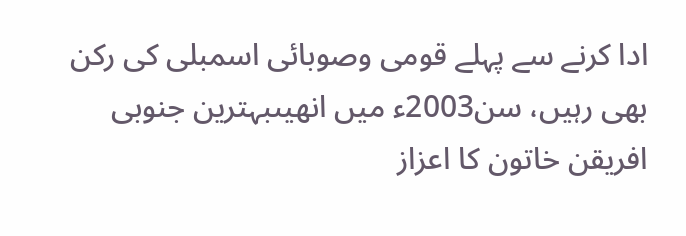ادا کرنے سے پہلے قومی وصوبائی اسمبلی کی رکن بھی رہیں، سن2003ء میں انھیںبہترین جنوبی افریقن خاتون کا اعزاز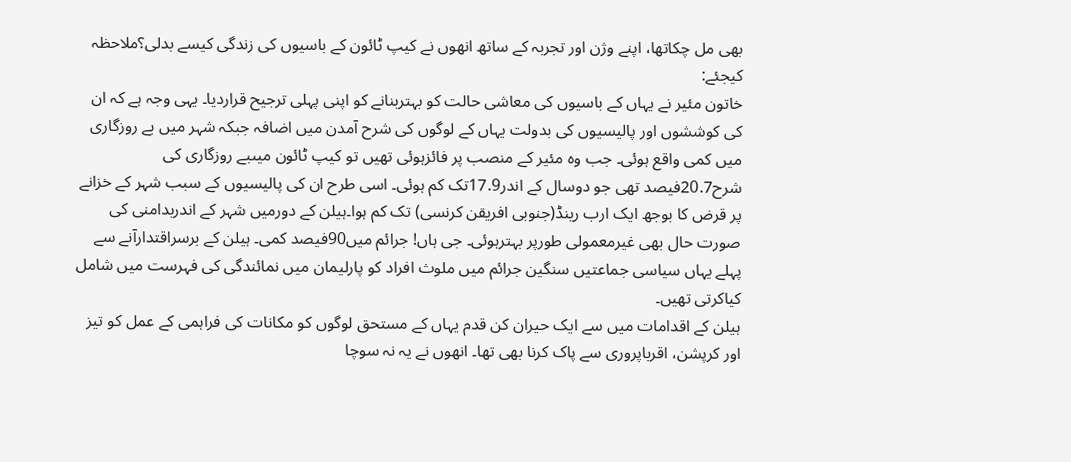بھی مل چکاتھا، اپنے وژن اور تجربہ کے ساتھ انھوں نے کیپ ٹائون کے باسیوں کی زندگی کیسے بدلی؟ملاحظہ کیجئے:
خاتون مئیر نے یہاں کے باسیوں کی معاشی حالت کو بہتربنانے کو اپنی پہلی ترجیح قراردیا۔ یہی وجہ ہے کہ ان کی کوششوں اور پالیسیوں کی بدولت یہاں کے لوگوں کی شرح آمدن میں اضافہ جبکہ شہر میں بے روزگاری میں کمی واقع ہوئی۔ جب وہ مئیر کے منصب پر فائزہوئی تھیں تو کیپ ٹائون میںبے روزگاری کی شرح20.7فیصد تھی جو دوسال کے اندر17.9تک کم ہوئی۔ اسی طرح ان کی پالیسیوں کے سبب شہر کے خزانے پر قرض کا بوجھ ایک ارب رینڈ(جنوبی افریقن کرنسی) تک کم ہوا۔ہیلن کے دورمیں شہر کے اندربدامنی کی صورت حال بھی غیرمعمولی طورپر بہترہوئی۔ جی ہاں! جرائم میں90فیصد کمی۔ ہیلن کے برسراقتدارآنے سے پہلے یہاں سیاسی جماعتیں سنگین جرائم میں ملوث افراد کو پارلیمان میں نمائندگی کی فہرست میں شامل کیاکرتی تھیں۔
ہیلن کے اقدامات میں سے ایک حیران کن قدم یہاں کے مستحق لوگوں کو مکانات کی فراہمی کے عمل کو تیز اور کرپشن، اقرباپروری سے پاک کرنا بھی تھا۔ انھوں نے یہ نہ سوچا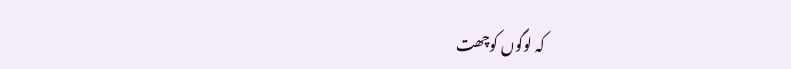کہ لوگوں کوچھت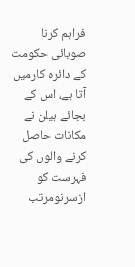فراہم کرنا صوبائی حکومت کے دائرہ کارمیں آتا ہے، اس کے بجائے ہیلن نے مکانات حاصل کرنے والوں کی فہرست کو ازسرنومرتب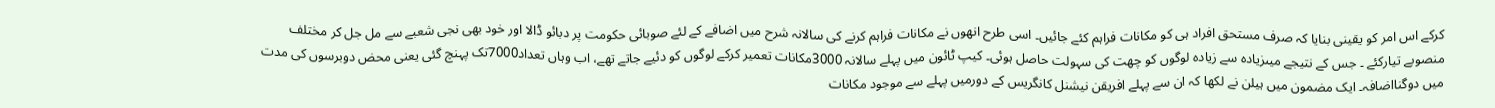کرکے اس امر کو یقینی بنایا کہ صرف مستحق افراد ہی کو مکانات فراہم کئے جائیں۔ اسی طرح انھوں نے مکانات فراہم کرنے کی سالانہ شرح میں اضافے کے لئے صوبائی حکومت پر دبائو ڈالا اور خود بھی نجی شعبے سے مل جل کر مختلف منصوبے تیارکئے ۔ جس کے نتیجے میںزیادہ سے زیادہ لوگوں کو چھت کی سہولت حاصل ہوئی۔ کیپ ٹائون میں پہلے سالانہ 3000مکانات تعمیر کرکے لوگوں کو دئیے جاتے تھے، اب وہاں تعداد7000تک پہنچ گئی یعنی محض دوبرسوں کی مدت میں دوگنااضافہ۔ ایک مضمون میں ہیلن نے لکھا کہ ان سے پہلے افریقن نیشنل کانگریس کے دورمیں پہلے سے موجود مکانات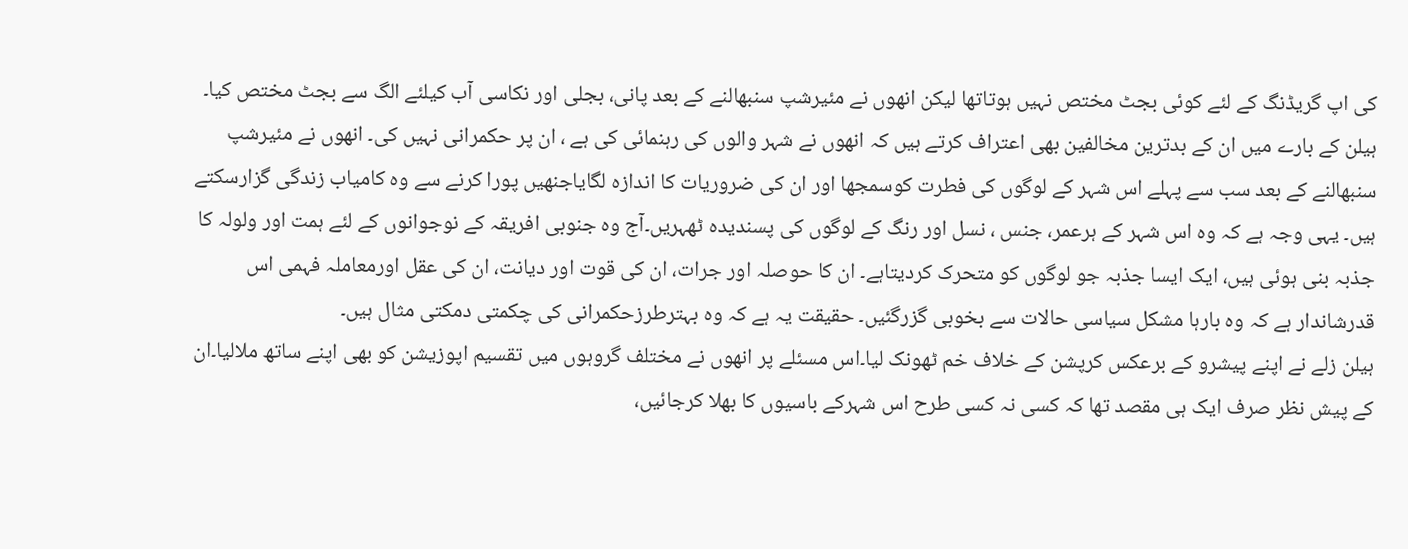کی اپ گریڈنگ کے لئے کوئی بجٹ مختص نہیں ہوتاتھا لیکن انھوں نے مئیرشپ سنبھالنے کے بعد پانی، بجلی اور نکاسی آب کیلئے الگ سے بجٹ مختص کیا۔
ہیلن کے بارے میں ان کے بدترین مخالفین بھی اعتراف کرتے ہیں کہ انھوں نے شہر والوں کی رہنمائی کی ہے ، ان پر حکمرانی نہیں کی۔ انھوں نے مئیرشپ سنبھالنے کے بعد سب سے پہلے اس شہر کے لوگوں کی فطرت کوسمجھا اور ان کی ضروریات کا اندازہ لگایاجنھیں پورا کرنے سے وہ کامیاب زندگی گزارسکتے ہیں۔ یہی وجہ ہے کہ وہ اس شہر کے ہرعمر، جنس ، نسل اور رنگ کے لوگوں کی پسندیدہ ٹھہریں۔آج وہ جنوبی افریقہ کے نوجوانوں کے لئے ہمت اور ولولہ کا جذبہ بنی ہوئی ہیں، ایک ایسا جذبہ جو لوگوں کو متحرک کردیتاہے۔ ان کا حوصلہ اور جرات، ان کی قوت اور دیانت، ان کی عقل اورمعاملہ فہمی اس قدرشاندار ہے کہ وہ بارہا مشکل سیاسی حالات سے بخوبی گزرگئیں۔ حقیقت یہ ہے کہ وہ بہترطرزحکمرانی کی چکمتی دمکتی مثال ہیں۔
ہیلن زلے نے اپنے پیشرو کے برعکس کرپشن کے خلاف خم ٹھونک لیا۔اس مسئلے پر انھوں نے مختلف گروہوں میں تقسیم اپوزیشن کو بھی اپنے ساتھ ملالیا۔ان کے پیش نظر صرف ایک ہی مقصد تھا کہ کسی نہ کسی طرح اس شہرکے باسیوں کا بھلا کرجائیں،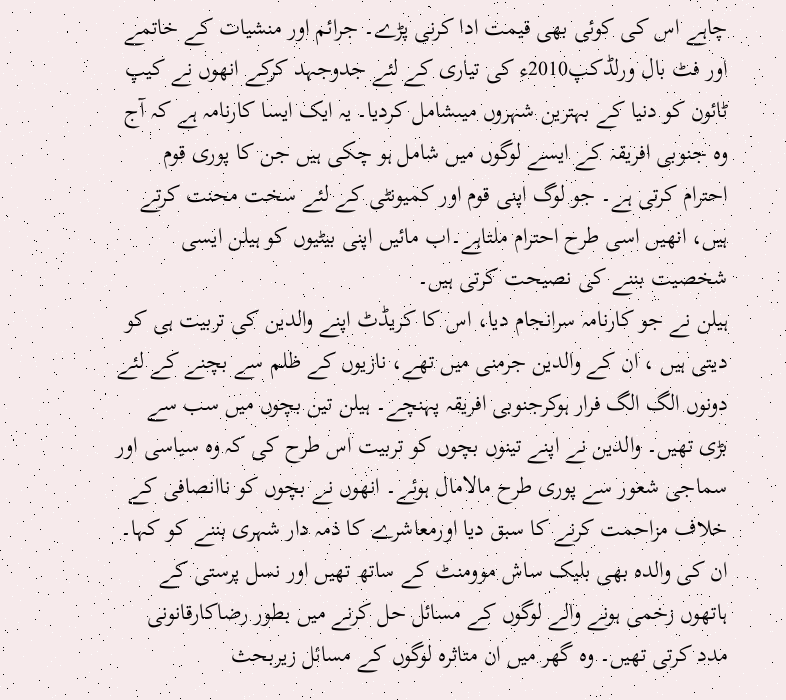چاہے اس کی کوئی بھی قیمت ادا کرنی پڑے۔ جرائم اور منشیات کے خاتمے اور فٹ بال ورلڈکپ2010ء کی تیاری کے لئے جدوجہد کرکے انھوں نے کیپ ٹائون کو دنیا کے بہترین شہروں میںشامل کردیا۔ یہ ایک ایسا کارنامہ ہے کہ آج وہ جنوبی افریقہ کے ایسے لوگوں میں شامل ہو چکی ہیں جن کا پوری قوم احترام کرتی ہے۔ جو لوگ اپنی قوم اور کمیونٹی کے لئے سخت محنت کرتے ہیں، انھیں اسی طرح احترام ملتاہے۔اب مائیں اپنی بیٹیوں کو ہیلن ایسی شخصیت بننے کی نصیحت کرتی ہیں۔
ہیلن نے جو کارنامہ سرانجام دیا، اس کا کریڈٹ اپنے والدین کی تربیت ہی کو دیتی ہیں ، ان کے والدین جرمنی میں تھے، نازیوں کے ظلم سے بچنے کے لئے دونوں الگ الگ فرار ہوکرجنوبی افریقہ پہنچے۔ ہیلن تین بچوں میں سب سے بڑی تھیں۔ والدین نے اپنے تینوں بچوں کو تربیت اس طرح کی کہ وہ سیاسی اور سماجی شعور سے پوری طرح مالامال ہوئے۔ انھوں نے بچوں کو ناانصافی کے خلاف مزاحمت کرنے کا سبق دیا اورمعاشرے کا ذمہ دار شہری بننے کو کہا۔ ان کی والدہ بھی بلیک ساش موومنٹ کے ساتھ تھیں اور نسل پرستی کے ہاتھوں زخمی ہونے والے لوگوں کے مسائل حل کرنے میں بطور رضاکارقانونی مدد کرتی تھیں۔ وہ گھر میں ان متاثرہ لوگوں کے مسائل زیربحث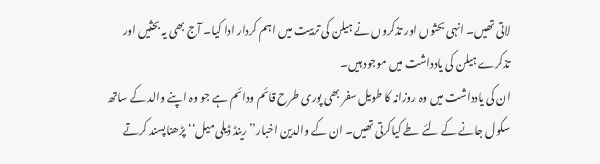لاتی تھیں۔ انہی بحثوں اور تذکروں نے ہیلن کی تربیت میں اہم کردار ادا کیا۔ آج بھی یہ بحثیں اور تذکرے ہیلن کی یادداشت میں موجود ہیں۔
ان کی یادداشت میں وہ روزانہ کا طویل سفر بھی پوری طرح قائم ودائم ہے جو وہ اپنے والد کے ساتھ سکول جانے کے لئے طے کیاکرتی تھیں۔ ان کے والدین اخبار’’رینڈ ڈیلی میل‘‘ پڑھناپسند کرتے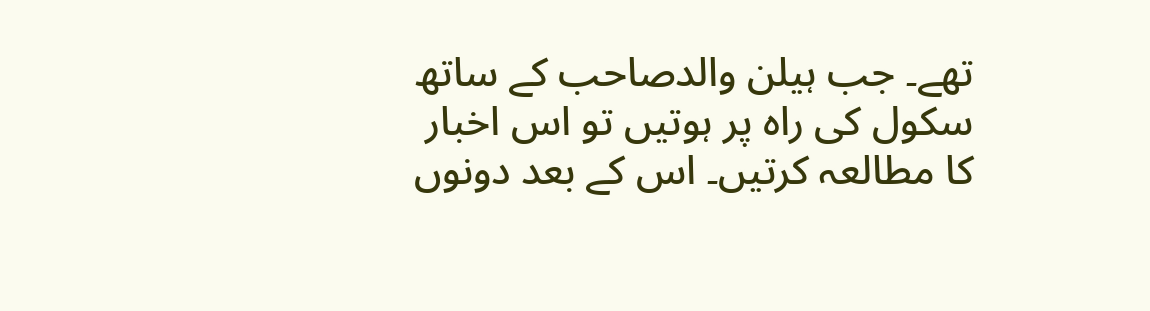تھے۔ جب ہیلن والدصاحب کے ساتھ سکول کی راہ پر ہوتیں تو اس اخبار کا مطالعہ کرتیں۔ اس کے بعد دونوں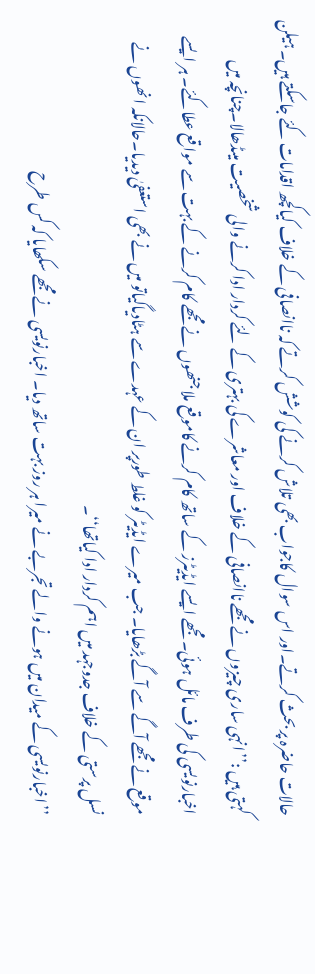حالات حاضرہ پر بحث کرتے۔اور اس سوال کاجواب بھی تلاش کرنے کی کوشش کرتے کہ ناانصافی کے خلاف کیاکچھ اقدامات کئے جاسکتے ہیں۔ ہیلن کہتی ہیں :’’انہی ساری چیزوں نے مجھے ناانصافی کے خلاف اور معاشرے کی بہتری کے لئے کردار ادا کرنے والی شخصیت میںڈھالا۔چنانچہ میں اخبارنویسی کی طرف مائل ہوئی۔ مجھے ایسے ایڈیٹرز کے ساتھ کام کرنے کاموقع ملا جنھوں نے مجھے کام کرنے کے بہت سے مواقع عطاکئے۔ ہر ایسے موقع نے مجھے آگے سے آگے بڑھایا۔ جب میرے ایڈیٹر کو غلط طورپر ان کے عہدے سے ہٹادیاگیاتو میں نے بھی استعفیٰ دیدیا۔حالانکہ انھوں نے نسل پرستی کے خلاف جدوجہد میں اہم کردار ادا کیاتھا‘‘۔
’’اخبارنویسی کے میدان میں ہونے والے تجربے نے میرا ہر روز بہت ساتھ دیا۔ اخبارنویسی نے مجھے سکھایا کہ کس طرح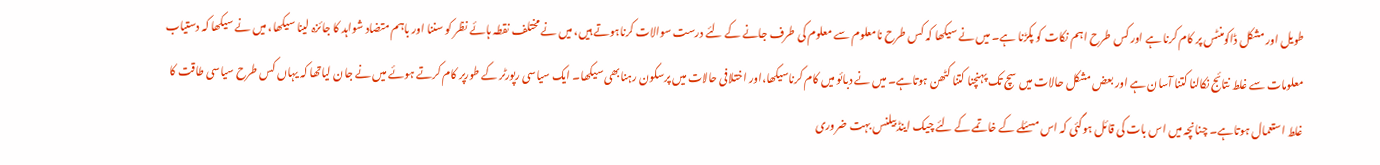طویل اور مشکل ڈاکومنٹس پر کام کرنا ہے اور کس طرح اہم نکات کو پکڑنا ہے۔ میں نے سیکھا کہ کس طرح نامعلوم سے معلوم کی طرف جانے کے لئے درست سوالات کرناہوتے ہیں، میں نے مختلف نقطہ ہائے نظر کو سننا اور باہم متضاد شواہد کا جائزہ لینا سیکھا، میں نے سیکھا کہ دستیاب معلومات سے غلط نتائج نکالنا کتنا آسان ہے اور بعض مشکل حالات میں سچ تک پہنچنا کتنا کٹھن ہوتاہے۔ میں نے دبائو میں کام کرناسیکھا،اور اختلافی حالات میں پرسکون رہنابھی سیکھا۔ ایک سیاسی رپورٹر کے طورپر کام کرتے ہوئے میں نے جان لیاتھا کہ یہاں کس طرح سیاسی طاقت کا غلط استعمال ہوتاہے۔ چنانچہ میں اس بات کی قائل ہوگئی کہ اس مسئلے کے خاتمے کے لئے چیک اینڈ بیلنس بہت ضروری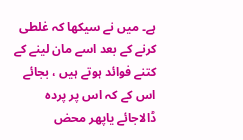ہے۔ میں نے سیکھا کہ غلطی کرنے کے بعد اسے مان لینے کے کتنے فوائد ہوتے ہیں ، بجائے اس کے کہ اس پر پردہ ڈالاجائے یاپھر محض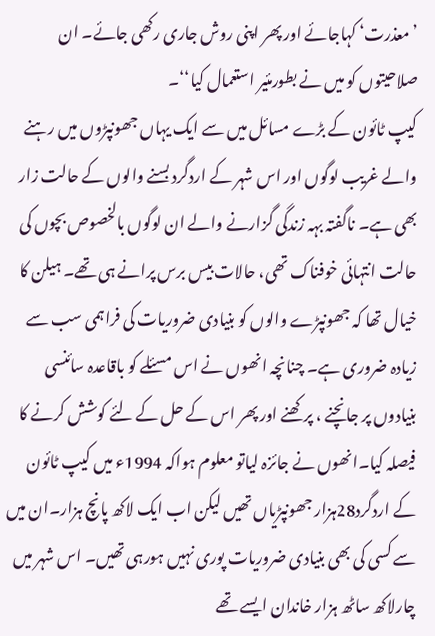’معذرت‘ کہاجائے اور پھر اپنی روش جاری رکھی جائے۔ ان صلاحیتوں کو میں نے بطورمئیر استعمال کیا‘‘۔
کیپ ٹائون کے بڑے مسائل میں سے ایک یہاں جھونپڑوں میں رہنے والے غریب لوگوں اور اس شہر کے اردگرد بسنے والوں کے حالت زار بھی ہے۔ ناگفتہ بہہ زندگی گزارنے والے ان لوگوں بالخصوص بچوں کی حالت انتہائی خوفناک تھی، حالات بیس برس پرانے ہی تھے۔ ہیلن کا خیال تھا کہ جھونپڑے والوں کو بنیادی ضروریات کی فراہمی سب سے زیادہ ضروری ہے۔ چنانچہ انھوں نے اس مسئلے کو باقاعدہ سائنسی بنیادوں پر جانچنے ، پرکھنے اور پھر اس کے حل کے لئے کوشش کرنے کا فیصلہ کیا۔انھوں نے جائزہ لیاتو معلوم ہواکہ 1994ء میں کیپ ٹائون کے اردگرد28ہزار جھونپڑیاں تھیں لیکن اب ایک لاکھ پانچ ہزار۔ان میں سے کسی کی بھی بنیادی ضروریات پوری نہیں ہورہی تھیں۔ اس شہر میں چارلاکھ ساٹھ ہزار خاندان ایسے تھے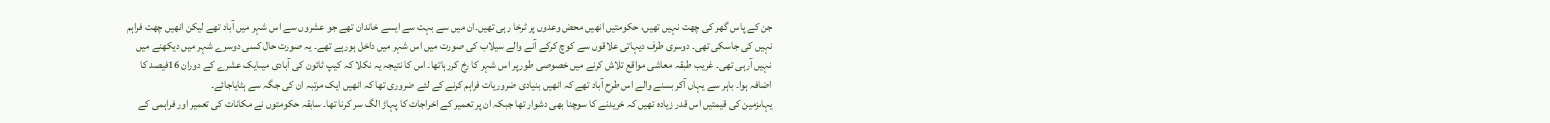جن کے پاس گھر کی چھت نہیں تھیں، حکومتیں انھیں محض وعدوں پر ٹرخا رہی تھیں۔ان میں سے بہت سے ایسے خاندان تھے جو عشروں سے اس شہر میں آباد تھے لیکن انھیں چھت فراہم نہیں کی جاسکی تھی۔ دوسری طرف دیہاتی علاقوں سے کوچ کرکے آنے والے سیلاب کی صورت میں اس شہر میں داخل ہورہے تھے۔ یہ صورت حال کسی دوسرے شہر میں دیکھنے میں نہیں آرہی تھی۔ غریب طبقہ معاشی مواقع تلاش کرنے میں خصوصی طورپر اس شہر کا رخ کررہاتھا۔ اس کا نتیجہ یہ نکلا کہ کیپ ٹائون کی آبادی میںایک عشرے کے دوران 16فیصد کا اضافہ ہوا۔ باہر سے یہاں آکر بسنے والے اس طرح آباد تھے کہ انھیں بنیادی ضروریات فراہم کرنے کے لئے ضروری تھا کہ انھیں ایک مرتبہ ان کی جگہ سے ہٹایاجائے۔
یہاںزمین کی قیمتیں اس قدر زیادہ تھیں کہ خریدنے کا سوچنا بھی دشوار تھا جبکہ ان پر تعمیر کے اخراجات کا پہاڑ الگ سر کرنا تھا۔ سابقہ حکومتوں نے مکانات کی تعمیر اور فراہمی کے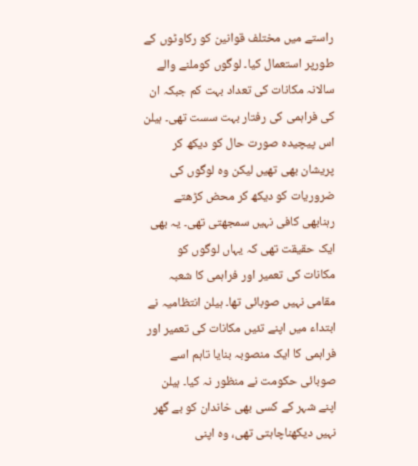راستے میں مختلف قوانین کو رکاوٹوں کے طورپر استعمال کیا۔ لوگوں کوملنے والے سالانہ مکانات کی تعداد بہت کم جبکہ ان کی فراہمی کی رفتار بہت سست تھی۔ ہیلن اس پیچیدہ صورت حال کو دیکھ کر پریشان بھی تھیں لیکن وہ لوگوں کی ضروریات کو دیکھ کر محض کڑھتے رہنابھی کافی نہیں سمجھتی تھی۔ یہ بھی ایک حقیقت تھی کہ یہاں لوگوں کو مکانات کی تعمیر اور فراہمی کا شعبہ مقامی نہیں صوبائی تھا۔ ہیلن انتظامیہ نے ابتداء میں اپنے تئیں مکانات کی تعمیر اور فراہمی کا ایک منصوبہ بنایا تاہم اسے صوبائی حکومت نے منظور نہ کیا۔ ہیلن اپنے شہر کے کسی بھی خاندان کو بے گھر نہیں دیکھناچاہتی تھی، وہ اپنی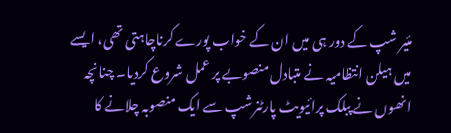مئیر شپ کے دور ہی میں ان کے خواب پورے کرناچاہتی تھی، ایسے میں ہیلن انتظامیہ نے متبادل منصوبے پر عمل شروع کردیا۔ چنانچہ انھوں نے پبلک پرائیویٹ پارٹنرشپ سے ایک منصوبہ چلانے کا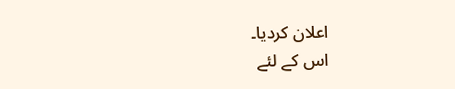اعلان کردیا۔
اس کے لئے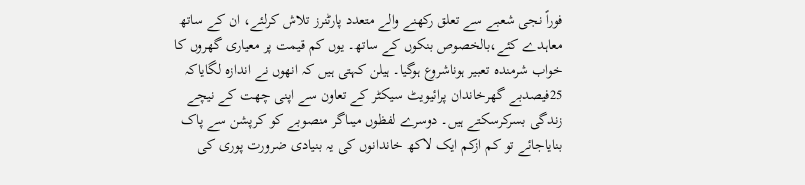فوراً نجی شعبے سے تعلق رکھنے والے متعدد پارٹنرز تلاش کرلئے، ان کے ساتھ معاہدے کئے،بالخصوص بنکوں کے ساتھ۔ یوں کم قیمت پر معیاری گھروں کا خواب شرمندہ تعبیر ہوناشروع ہوگیا۔ ہیلن کہتی ہیں کہ انھوں نے اندازہ لگایاکہ 25فیصدبے گھرخاندان پرائیویٹ سیکٹر کے تعاون سے اپنی چھت کے نیچے زندگی بسرکرسکتے ہیں۔ دوسرے لفظوں میںاگر منصوبے کو کرپشن سے پاک بنایاجائے تو کم ازکم ایک لاکھ خاندانوں کی یہ بنیادی ضرورت پوری کی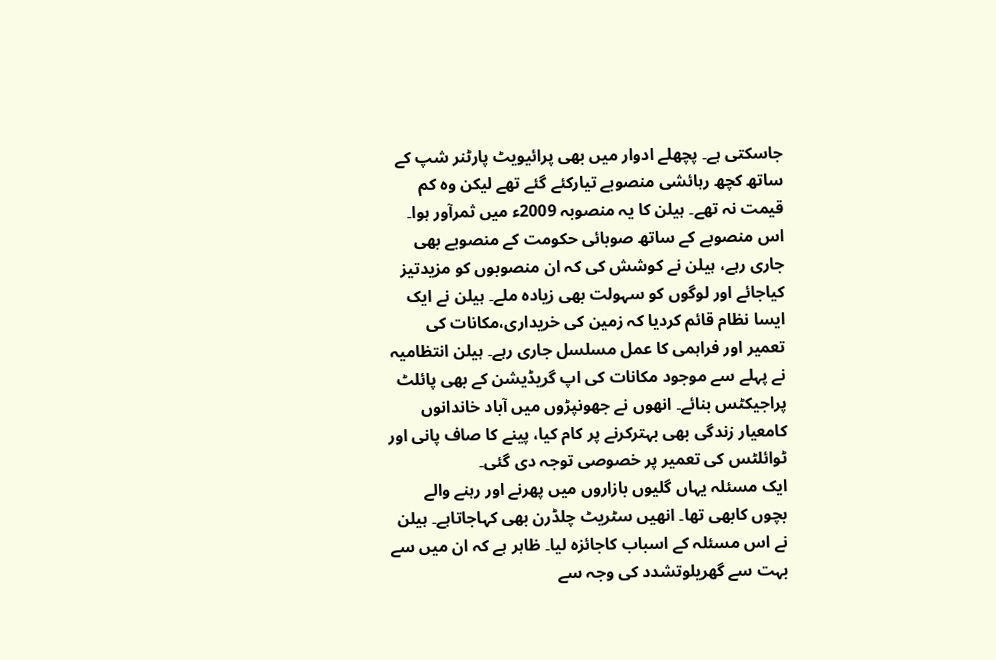جاسکتی ہے۔ پچھلے ادوار میں بھی پرائیویٹ پارٹنر شپ کے ساتھ کچھ رہائشی منصوبے تیارکئے گئے تھے لیکن وہ کم قیمت نہ تھے۔ ہیلن کا یہ منصوبہ 2009ء میں ثمرآور ہوا۔ اس منصوبے کے ساتھ صوبائی حکومت کے منصوبے بھی جاری رہے، ہیلن نے کوشش کی کہ ان منصوبوں کو مزیدتیز کیاجائے اور لوگوں کو سہولت بھی زیادہ ملے۔ ہیلن نے ایک ایسا نظام قائم کردیا کہ زمین کی خریداری،مکانات کی تعمیر اور فراہمی کا عمل مسلسل جاری رہے۔ ہیلن انتظامیہ نے پہلے سے موجود مکانات کی اپ گریڈیشن کے بھی پائلٹ پراجیکٹس بنائے۔ انھوں نے جھونپڑوں میں آباد خاندانوں کامعیار زندگی بھی بہترکرنے پر کام کیا، پینے کا صاف پانی اور ٹوائلٹس کی تعمیر پر خصوصی توجہ دی گئی۔
ایک مسئلہ یہاں گلیوں بازاروں میں پھرنے اور رہنے والے بچوں کابھی تھا۔ انھیں سٹریٹ چلڈرن بھی کہاجاتاہے۔ ہیلن نے اس مسئلہ کے اسباب کاجائزہ لیا۔ ظاہر ہے کہ ان میں سے بہت سے گھریلوتشدد کی وجہ سے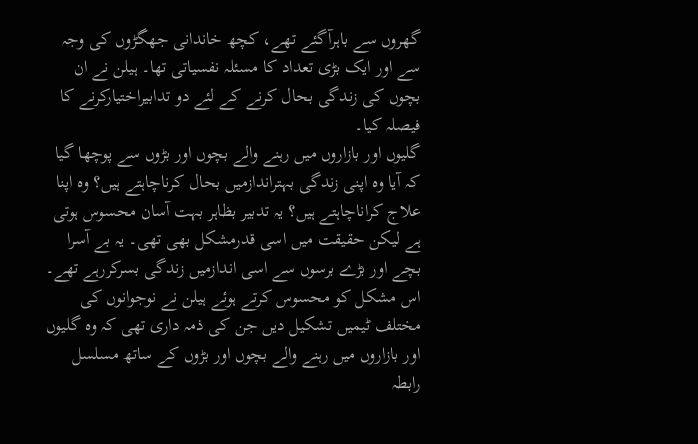گھروں سے باہرآگئے تھے، کچھ خاندانی جھگڑوں کی وجہ سے اور ایک بڑی تعداد کا مسئلہ نفسیاتی تھا۔ ہیلن نے ان بچوں کی زندگی بحال کرنے کے لئے دو تدابیراختیارکرنے کا فیصلہ کیا۔
گلیوں اور بازاروں میں رہنے والے بچوں اور بڑوں سے پوچھا گیا کہ آیا وہ اپنی زندگی بہتراندازمیں بحال کرناچاہتے ہیں؟ وہ اپنا علاج کراناچاہتے ہیں؟ یہ تدبیر بظاہر بہت آسان محسوس ہوتی ہے لیکن حقیقت میں اسی قدرمشکل بھی تھی۔ یہ بے آسرا بچے اور بڑے برسوں سے اسی اندازمیں زندگی بسرکررہے تھے۔ اس مشکل کو محسوس کرتے ہوئے ہیلن نے نوجوانوں کی مختلف ٹیمیں تشکیل دیں جن کی ذمہ داری تھی کہ وہ گلیوں اور بازاروں میں رہنے والے بچوں اور بڑوں کے ساتھ مسلسل رابطہ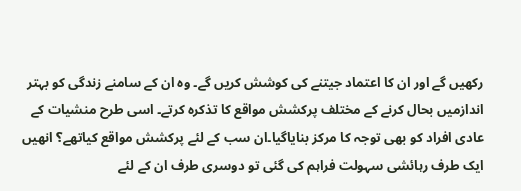رکھیں گے اور ان کا اعتماد جیتنے کی کوشش کریں گے۔ وہ ان کے سامنے زندگی کو بہتر اندازمیں بحال کرنے کے مختلف پرکشش مواقع کا تذکرہ کرتے۔ اسی طرح منشیات کے عادی افراد کو بھی توجہ کا مرکز بنایاگیا۔ان سب کے لئے پرکشش مواقع کیاتھے؟ انھیں ایک طرف رہائشی سہولت فراہم کی گئی تو دوسری طرف ان کے لئے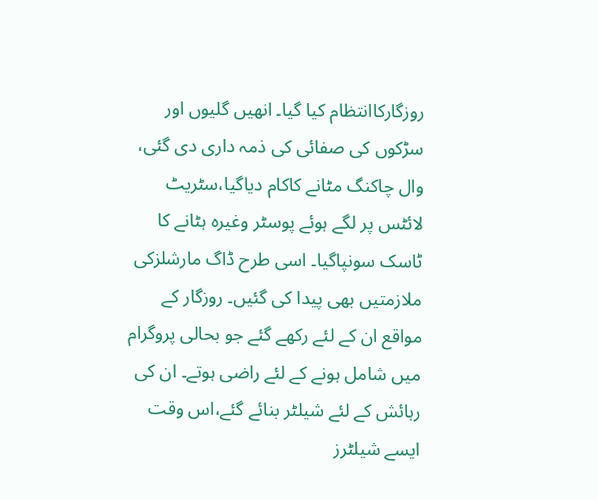روزگارکاانتظام کیا گیا۔ انھیں گلیوں اور سڑکوں کی صفائی کی ذمہ داری دی گئی، وال چاکنگ مٹانے کاکام دیاگیا،سٹریٹ لائٹس پر لگے ہوئے پوسٹر وغیرہ ہٹانے کا ٹاسک سونپاگیا۔ اسی طرح ڈاگ مارشلزکی ملازمتیں بھی پیدا کی گئیں۔ روزگار کے مواقع ان کے لئے رکھے گئے جو بحالی پروگرام میں شامل ہونے کے لئے راضی ہوتے۔ ان کی رہائش کے لئے شیلٹر بنائے گئے،اس وقت ایسے شیلٹرز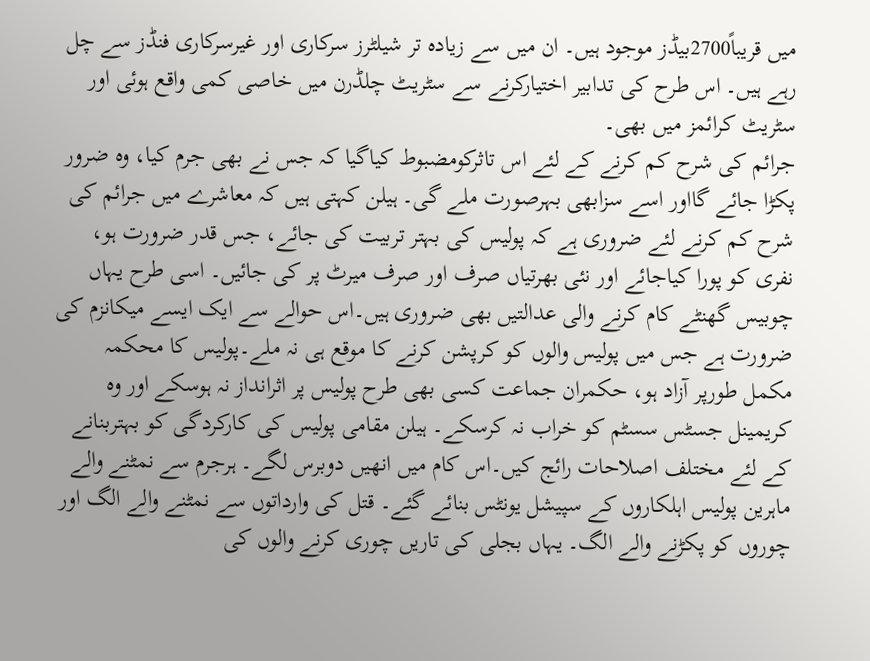میں قریباً2700بیڈز موجود ہیں۔ ان میں سے زیادہ تر شیلٹرز سرکاری اور غیرسرکاری فنڈز سے چل رہے ہیں۔ اس طرح کی تدابیر اختیارکرنے سے سٹریٹ چلڈرن میں خاصی کمی واقع ہوئی اور سٹریٹ کرائمز میں بھی۔
جرائم کی شرح کم کرنے کے لئے اس تاثرکومضبوط کیاگیا کہ جس نے بھی جرم کیا، وہ ضرور پکڑا جائے گااور اسے سزابھی بہرصورت ملے گی۔ ہیلن کہتی ہیں کہ معاشرے میں جرائم کی شرح کم کرنے لئے ضروری ہے کہ پولیس کی بہتر تربیت کی جائے، جس قدر ضرورت ہو، نفری کو پورا کیاجائے اور نئی بھرتیاں صرف اور صرف میرٹ پر کی جائیں۔ اسی طرح یہاں چوبیس گھنٹے کام کرنے والی عدالتیں بھی ضروری ہیں۔اس حوالے سے ایک ایسے میکانزم کی ضرورت ہے جس میں پولیس والوں کو کرپشن کرنے کا موقع ہی نہ ملے۔پولیس کا محکمہ مکمل طورپر آزاد ہو، حکمران جماعت کسی بھی طرح پولیس پر اثرانداز نہ ہوسکے اور وہ کریمینل جسٹس سسٹم کو خراب نہ کرسکے۔ ہیلن مقامی پولیس کی کارکردگی کو بہتربنانے کے لئے مختلف اصلاحات رائج کیں۔اس کام میں انھیں دوبرس لگے۔ ہرجرم سے نمٹنے والے ماہرین پولیس اہلکاروں کے سپیشل یونٹس بنائے گئے۔ قتل کی وارداتوں سے نمٹنے والے الگ اور چوروں کو پکڑنے والے الگ۔ یہاں بجلی کی تاریں چوری کرنے والوں کی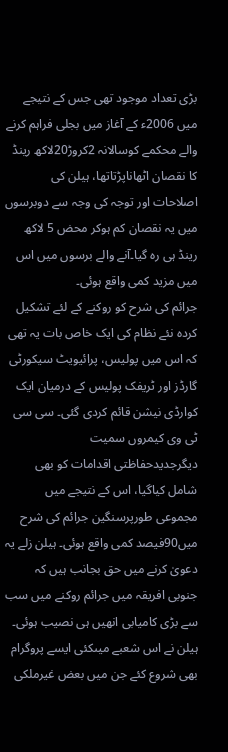بڑی تعداد موجود تھی جس کے نتیجے میں 2006ء کے آغاز میں بجلی فراہم کرنے والے محکمے کوسالانہ 2کروڑ20لاکھ رینڈ کا نقصان اٹھاناپڑتاتھا، ہیلن کی اصلاحات اور توجہ کی وجہ سے دوبرسوں میں یہ نقصان کم ہوکر محض 5 لاکھ رینڈ ہی رہ گیا۔آنے والے برسوں میں اس میں مزید کمی واقع ہوئی۔
جرائم کی شرح کو روکنے کے لئے تشکیل کردہ نئے نظام کی ایک خاص بات یہ تھی کہ اس میں پولیس، پرائیویٹ سیکورٹی گارڈز اور ٹریفک پولیس کے درمیان ایک کوارڈی نیشن قائم کردی گئی۔ سی سی ٹی وی کیمروں سمیت دیگرجدیدحفاظتی اقدامات کو بھی شامل کیاگیا، اس کے نتیجے میں مجموعی طورپرسنگین جرائم کی شرح میں90فیصد کمی واقع ہوئی۔ ہیلن زلے یہ دعویٰ کرنے میں حق بجانب ہیں کہ جنوبی افریقہ میں جرائم روکنے میں سب سے بڑی کامیابی انھیں ہی نصیب ہوئی۔ ہیلن نے اس شعبے میںکئی ایسے پروگرام بھی شروع کئے جن میں بعض غیرملکی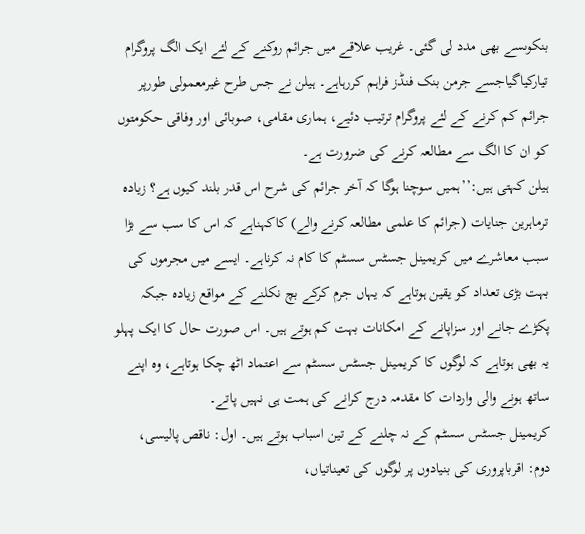بنکوںسے بھی مدد لی گئی۔ غریب علاقے میں جرائم روکنے کے لئے ایک الگ پروگرام تیارکیاگیاجسے جرمن بنک فنڈز فراہم کررہاہے۔ ہیلن نے جس طرح غیرمعمولی طورپر جرائم کم کرنے کے لئے پروگرام ترتیب دئیے، ہماری مقامی، صوبائی اور وفاقی حکومتوں کو ان کا الگ سے مطالعہ کرنے کی ضرورت ہے۔
ہیلن کہتی ہیں:’’ہمیں سوچنا ہوگا کہ آخر جرائم کی شرح اس قدر بلند کیوں ہے؟ زیادہ ترماہرین جنایات (جرائم کا علمی مطالعہ کرنے والے) کاکہناہے کہ اس کا سب سے بڑا سبب معاشرے میں کریمینل جسٹس سسٹم کا کام نہ کرناہے۔ ایسے میں مجرموں کی بہت بڑی تعداد کو یقین ہوتاہے کہ یہاں جرم کرکے بچ نکلنے کے مواقع زیادہ جبکہ پکڑے جانے اور سزاپانے کے امکانات بہت کم ہوتے ہیں۔ اس صورت حال کا ایک پہلو یہ بھی ہوتاہے کہ لوگوں کا کریمینل جسٹس سسٹم سے اعتماد اٹھ چکا ہوتاہے، وہ اپنے ساتھ ہونے والی واردات کا مقدمہ درج کرانے کی ہمت ہی نہیں پاتے۔
کریمینل جسٹس سسٹم کے نہ چلنے کے تین اسباب ہوتے ہیں۔ اول: ناقص پالیسی، دوم: اقرباپروری کی بنیادوں پر لوگوں کی تعیناتیاں،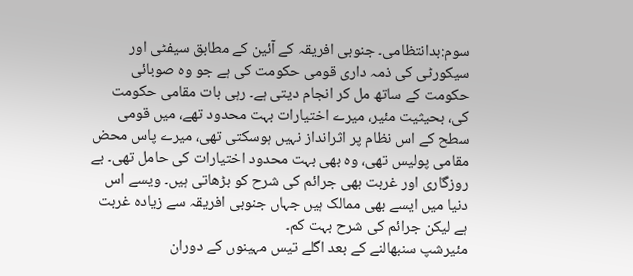سوم:بدانتظامی۔ جنوبی افریقہ کے آئین کے مطابق سیفٹی اور سیکورٹی کی ذمہ داری قومی حکومت کی ہے جو وہ صوبائی حکومت کے ساتھ مل کر انجام دیتی ہے۔ رہی بات مقامی حکومت کی، بحیثیت مئیر، میرے اختیارات بہت محدود تھے، میں قومی سطح کے اس نظام پر اثرانداز نہیں ہوسکتی تھی، میرے پاس محض مقامی پولیس تھی، وہ بھی بہت محدود اختیارات کی حامل تھی۔ بے روزگاری اور غربت بھی جرائم کی شرح کو بڑھاتی ہیں۔ ویسے اس دنیا میں ایسے بھی ممالک ہیں جہاں جنوبی افریقہ سے زیادہ غربت ہے لیکن جرائم کی شرح بہت کم۔
مئیرشپ سنبھالنے کے بعد اگلے تیس مہینوں کے دوران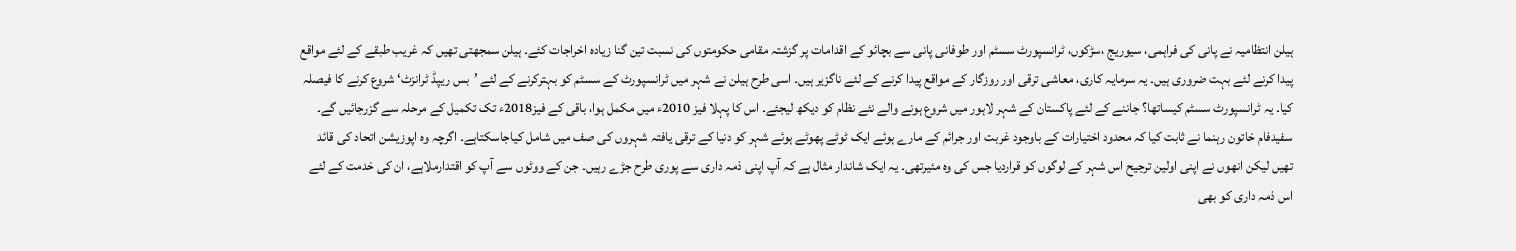ہیلن انتظامیہ نے پانی کی فراہمی، سیوریج ،سڑکوں، ٹرانسپورٹ سسٹم اور طوفانی پانی سے بچائو کے اقدامات پر گزشتہ مقامی حکومتوں کی نسبت تین گنا زیادہ اخراجات کئے۔ ہیلن سمجھتی تھیں کہ غریب طبقے کے لئے مواقع پیدا کرنے لئے بہت ضروری ہیں۔ یہ سرمایہ کاری، معاشی ترقی اور روزگار کے مواقع پیدا کرنے کے لئے ناگزیر ہیں۔ اسی طرح ہیلن نے شہر میں ٹرانسپورٹ کے سسٹم کو بہترکرنے کے لئے ’بس ریپڈ ٹرانزٹ‘ شروع کرنے کا فیصلہ کیا۔ یہ ٹرانسپورٹ سسٹم کیساتھا؟ جاننے کے لئے پاکستان کے شہر لاہور میں شروع ہونے والے نئے نظام کو دیکھ لیجئے۔ اس کا پہلا فیز 2010ء میں مکمل ہوا، باقی کے فیز2018ء تک تکمیل کے مرحلہ سے گزرجائیں گے۔
سفیدفام خاتون رہنما نے ثابت کیا کہ محدود اختیارات کے باوجود غربت اور جرائم کے مارے ہوئے ایک ٹوٹے پھوٹے ہوئے شہر کو دنیا کے ترقی یافتہ شہروں کی صف میں شامل کیاجاسکتاہے۔ اگرچہ وہ اپوزیشن اتحاد کی قائد تھیں لیکن انھوں نے اپنی اولین ترجیح اس شہر کے لوگوں کو قراردیا جس کی وہ مئیرتھی۔ یہ ایک شاندار مثال ہے کہ آپ اپنی ذمہ داری سے پوری طرح جڑے رہیں۔ جن کے ووٹوں سے آپ کو اقتدارملاہے، ان کی خدمت کے لئے اس ذمہ داری کو بھی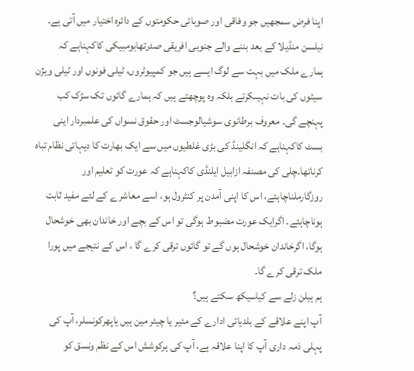اپنا فرض سمجھیں جو وفاقی اور صوبائی حکومتوں کے دائرہ اختیار میں آتی ہے۔
نیلسن منڈیلا کے بعد بننے والے جنوبی افریقی صدرتھابومبیکی کاکہناہے کہ ہمارے ملک میں بہت سے لوگ ایسے ہیں جو کمپیوٹروں، ٹیلی فونوں اور ٹیلی ویژن سیٹوں کی بات نہیںکرتے بلکہ وہ پوچھتے ہیں کہ ہمارے گائوں تک سڑک کب پہنچے گی۔ معروف برطانوی سوشیالوجسٹ اور حقوق نسواں کی علمبردار اینی بسٹ کاکہناہے کہ انگلینڈ کی بڑی غلطیوں میں سے ایک بھارت کا دیہاتی نظام تباہ کرناتھا۔چلی کی مصنفہ ازابیل ایلنڈی کاکہناہے کہ عورت کو تعلیم اور روزگارملناچاہئے، اس کا اپنی آمدن پر کنٹرول ہو، اسے معاشرے کے لئے مفید ثابت ہوناچاہئے۔ اگرایک عورت مضبوط ہوگی تو اس کے بچے اور خاندان بھی خوشحال ہوگا، اگرخاندان خوشحال ہوں گے تو گائوں ترقی کرے گا ، اس کے نتیجے میں پورا ملک ترقی کرے گا۔
ہم ہیلن زلے سے کیاسیکھ سکتے ہیں؟
آپ اپنے علاقے کے بلدیاتی ادارے کے مئیر یا چیئر مین ہیں یاپھرکونسلر، آپ کی پہلی ذمہ داری آپ کا اپنا علاقہ ہے، آپ کی ہرکوشش اس کے نظم ونسق کو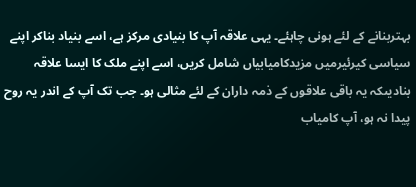بہتربنانے کے لئے ہونی چاہئے۔ یہی علاقہ آپ کا بنیادی مرکز ہے، اسے بنیاد بناکر اپنے سیاسی کیرئیرمیں مزیدکامیابیاں شامل کریں، اسے اپنے ملک کا ایسا علاقہ بنادیںکہ یہ باقی علاقوں کے ذمہ داران کے لئے مثالی ہو۔ جب تک آپ کے اندر یہ روح پیدا نہ ہو، آپ کامیاب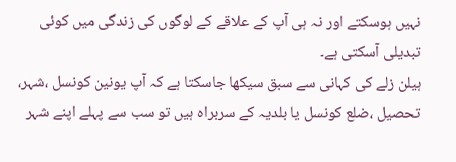نہیں ہوسکتے اور نہ ہی آپ کے علاقے کے لوگوں کی زندگی میں کوئی تبدیلی آسکتی ہے۔
ہیلن زلے کی کہانی سے سبق سیکھا جاسکتا ہے کہ آپ یونین کونسل ،شہر، تحصیل ،ضلع کونسل یا بلدیہ کے سربراہ ہیں تو سب سے پہلے اپنے شہر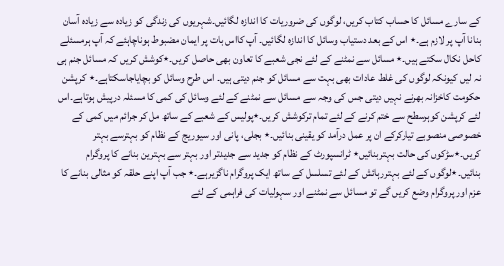کے سارے مسائل کا حساب کتاب کریں، لوگوں کی ضروریات کا اندازہ لگائیں۔شہریوں کی زندگی کو زیادہ سے زیادہ آسان بنانا آپ پر لازم ہے۔٭ اس کے بعد دستیاب وسائل کا اندازہ لگائیں۔ آپ کااس بات پر ایمان مضبوط ہوناچاہئے کہ آپ ہرمسئلے کاحل نکال سکتے ہیں۔٭ مسائل سے نمٹنے کے لئے نجی شعبے کا تعاون بھی حاصل کریں۔٭کوشش کریں کہ مسائل جنم ہی نہ لیں کیونکہ لوگوں کی غلط عادات بھی بہت سے مسائل کو جنم دیتی ہیں۔ اس طرح وسائل کو بچایاجاسکتاہے۔٭ کرپشن حکومت کاخزانہ بھرنے نہیں دیتی جس کی وجہ سے مسائل سے نمٹنے کے لئے وسائل کی کمی کا مسئلہ درپیش ہوتاہے۔اس لئے کرپشن کوہرسطح سے ختم کرنے کے لئے تمام ترکوشش کریں۔٭پولیس کے شعبے کے ساتھ مل کر جرائم میں کمی کے خصوصی منصوبے تیارکرکے ان پر عمل درآمد کو یقینی بنائیں۔٭ بجلی، پانی اور سیوریج کے نظام کو بہترسے بہتر کریں۔٭سڑکوں کی حالت بہتربنائیں٭ ٹرانسپورٹ کے نظام کو جدید سے جدیدتر اور بہتر سے بہترین بنانے کا پروگرام بنائیں۔٭لوگوں کے لئے بہتررہائش کے لئے تسلسل کے ساتھ ایک پروگرام ناگزیرہے۔٭ جب آپ اپنے حلقہ کو مثالی بنانے کا عزم اور پروگرام وضع کریں گے تو مسائل سے نمٹنے اور سہولیات کی فراہمی کے لئے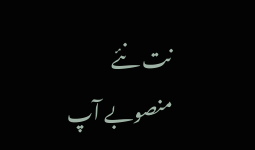نت نئے منصوبے آپ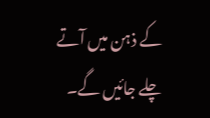کے ذہن میں آتے چلے جائیں گے۔